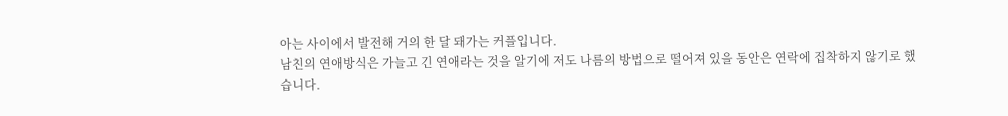아는 사이에서 발전해 거의 한 달 돼가는 커플입니다.
남친의 연애방식은 가늘고 긴 연애라는 것을 알기에 저도 나름의 방법으로 떨어져 있을 동안은 연락에 집착하지 않기로 했습니다.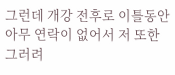그런데 개강 전후로 이틀동안 아무 연락이 없어서 저 또한 그러려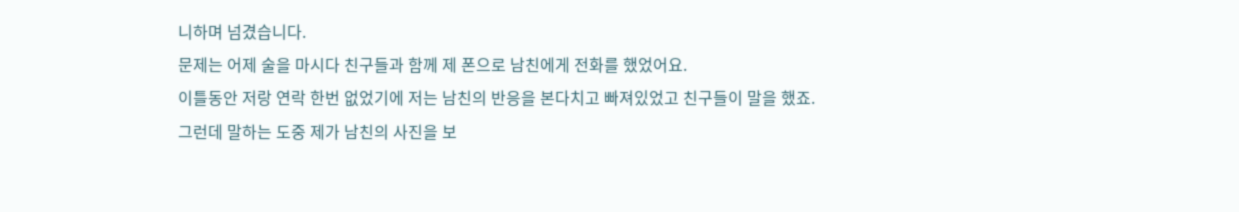니하며 넘겼습니다.
문제는 어제 술을 마시다 친구들과 함께 제 폰으로 남친에게 전화를 했었어요.
이틀동안 저랑 연락 한번 없었기에 저는 남친의 반응을 본다치고 빠져있었고 친구들이 말을 했죠.
그런데 말하는 도중 제가 남친의 사진을 보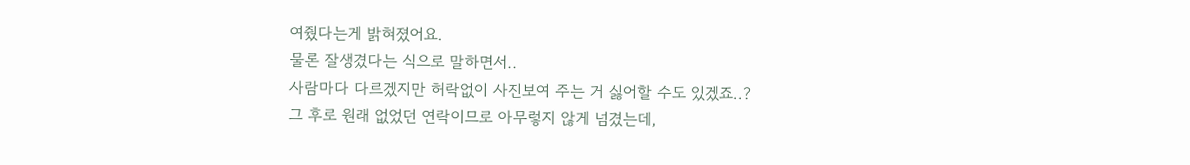여줬다는게 밝혀졌어요.
물론 잘생겼다는 식으로 말하면서..
사람마다 다르겠지만 허락없이 사진보여 주는 거 싫어할 수도 있겠죠..?
그 후로 원래 없었던 연락이므로 아무렇지 않게 넘겼는데,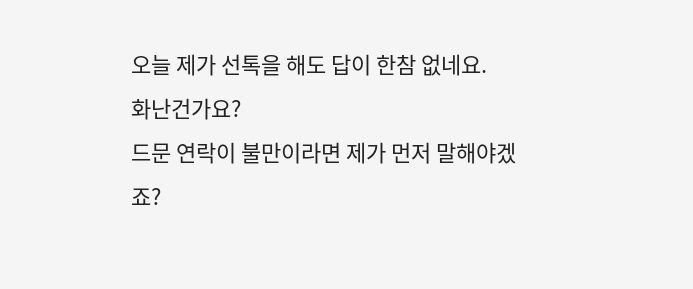오늘 제가 선톡을 해도 답이 한참 없네요.
화난건가요?
드문 연락이 불만이라면 제가 먼저 말해야겠죠?